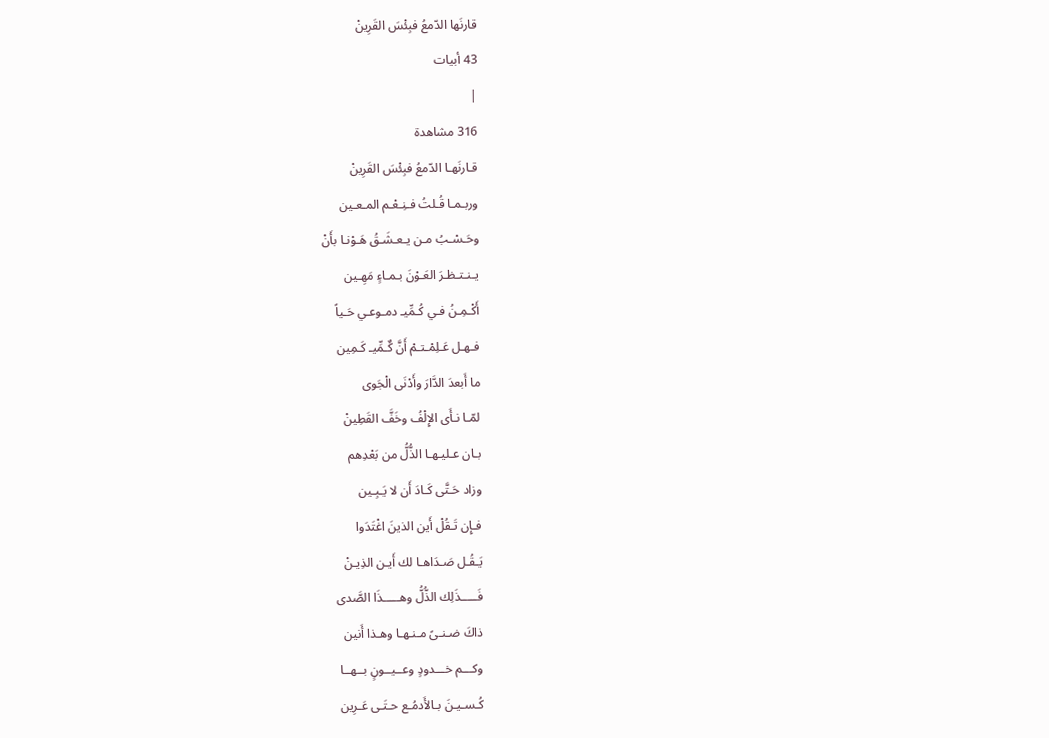قارنَها الدّمعُ فبِئْسَ القَرِينْ
43 أبيات
|
316 مشاهدة
قـارنَهـا الدّمعُ فبِئْسَ القَرِينْ
وربـمـا قُـلتُ فـنِـعْـم المـعـين
وحَـسْـبُ مـن يـعـشَـقُ هَـوْنـا بأَنْ
يـنـتـظـرَ العَـوْنَ بـمـاءٍ مَهِـين
أَكْـمِـنُ فـي كُـمِّيـ دمـوعـي حَـياً
فـهـل عَـلِمْـتـمْ أَنَّ كٌـمِّيـ كَـمِين
ما أَبعدَ الدَّارَ وأَدْنَى الْجَوى
لمّـا نـأَى الإِلْفُ وخَفَّ القَطِينْ
بـان عـليـهـا الذُّلُّ من بَعْدِهم
وزاد حَـتَّى كَـادَ أَن لا يَـبِـين
فـإِن تَـقُلْ أَين الذينَ اغْتَدَوا
يَـقُـل صَـدَاهـا لك أَيـن الذِيـنْ
فَـــــذَلِك الذُّلُّ وهـــــذَا الصَّدى
ذاكَ ضـنـىً مـنـهـا وهـذا أَنين
وكـــم خـــدودٍ وعــيــونٍ بــهــا
كُـسـيـنَ بـالأَدمُـع حـتَـى عَـرِين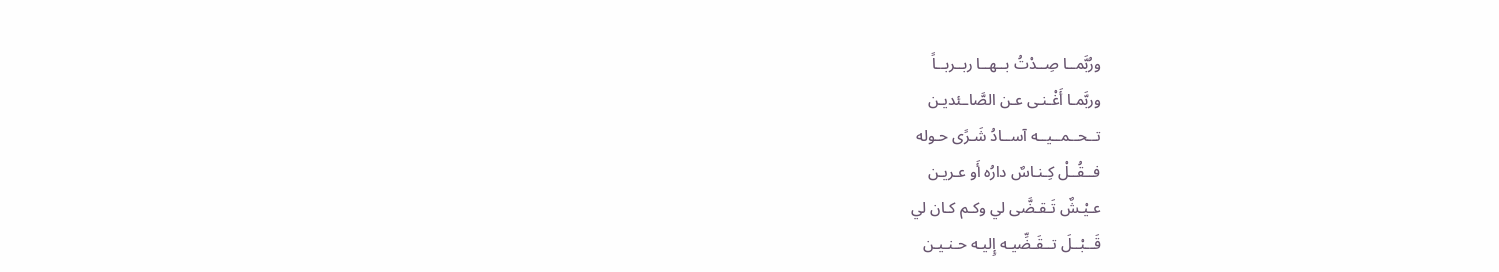ورُبَّمــا صِــدْتُ بــهــا ربــربــاً
وربَّمـا أَغْـنـى عـن الصَّاـئديـن
تــحــمــيــه آســادُ شَـرًى حـوله
فــقُــلْ كِـنـاسٌ دارُه أَو عـريـن
عـيْـشٌ تَـقـضَّى لي وكـم كـان لي
قَــبْــلَ تــقَـضِّيـه إِليـه حـنـيـن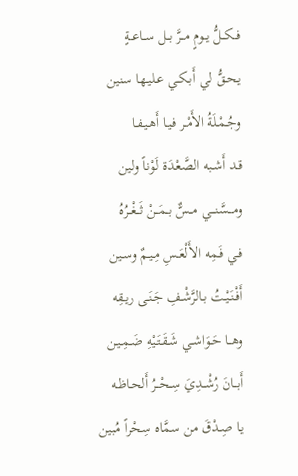فــكــلُّ يــومٍ مــرَّ بــل ســاعــةٍ
يـحـقُّ لي أَبـكـي عـليـها سنين
وجُـمْـلَةُ الأَمْـر فـيـا أَهـيـفـا
قـد أَشـبه الصَّعْدَة لَوْناً ولين
ومـــسَّنـــي مــسٌّ بــمَــنْ ثَــغْــرُهُ
فـي فَـمِه الأَلْعَـسِ مِـيـمٌ وسـين
أَفْـنَـيْـتُ بـالرَّشْـفِ جَـنَـى ريـقِه
وهــا حَـوَاشـي شَـقَـتَـيْهِ ضَـمِـيـن
أَبــانَ رُشْــدِيَ سِــحْــرُ أَلحـاظـه
يـا صِـدْقَ من سمَّاه سِحْراً مُبين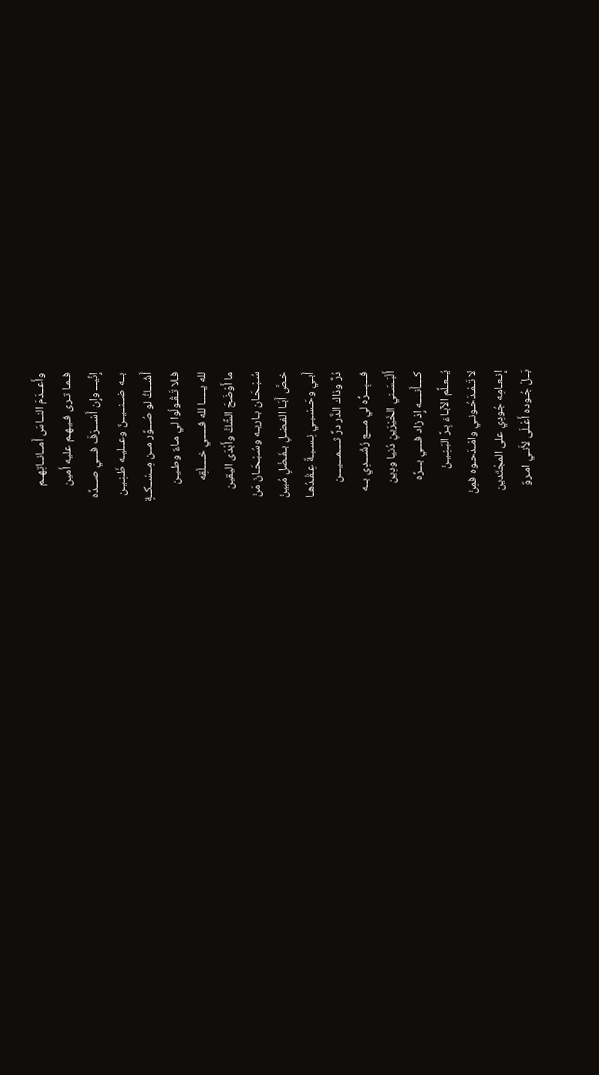وأَعــدَمَ النــاسَ أَمــانــاتِهــم
فـمـا تـرى فـيـهـم عليه أَمين
إِنِّيـــ وإِن أَسْـــرَفَ فـــي صـــدِّه
بــه ضــنــيــنٌ وعــليـه ظَـنِـيـن
أَشُـــكُّ لو صُـــوِّر مــن مِــسْــكــةٍ
فـلا تَـقُـولُوا لي مـاءٌ وطـيـن
لله يـــــا لله فـــــي خــــلْقِه
ما أَوْضَحَ الشَّكَّ وأَبْدَى اليقين
سُـبْـحَـان بـاريـه وسُـبْـحَـانَ مَنْ
خـصَّ أَبَـا الفـضـلِ بـفَـضْلٍ مُبينْ
أَبـي وحَـسْـبـي نِـسـبـةٌ عِـقْـدُهـا
دُرٌّ وذاك الدٌّر درٌّ ثــــمـــيـــن
فـــبِـــرُّه لي مـــع رُشْـــدِي بــه
أَلْبَـسَـني الخَيْرَينِ دُنيا ودِين
كــــأَنــــه إِذ زاد فـــي بـــرِّه
يُــعـلِّم الآبـاءَ بِـرَّ البَـنِـيـنْ
لا تَـمْـدَحُـونـي وامْـدَحـوه فمِنْ
إِنـعـامِه جُودِي على المجْتَدين
بَــلْ جُـوده أَعْـلَى لأَنـي امـروٌ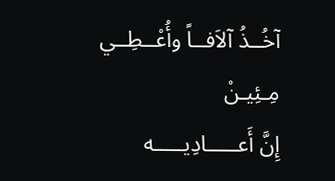آخُــذُ آلاَفــاً وأُعْــطِــي مِـئِيـنْ
إِنَّ أَعـــــادِيـــــه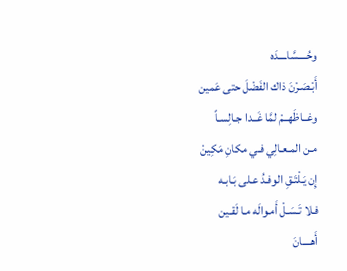وحُــــسَّاــــدَه
أَبْـصَـرْنَ ذاك الفَضْلَ حتى عَمين
وغــاظَهــمْ لمَّا غَــدا جـالِسـاً
مـن المـعـالِي فـي مكانِ مَكِينْ
إِن يَـلْتَـقِ الوفـدُ عـلى بَـابـه
فـلا تَـسَـلْ أَمـوالَه مـا لَقـين
أَهــــانَ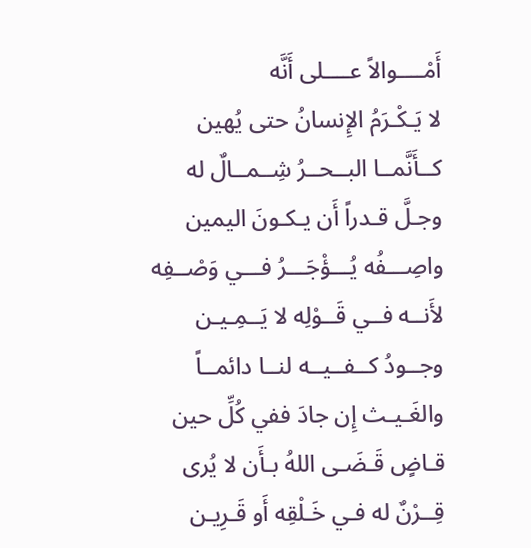أَمْــــوالاً عــــلى أَنَّه
لا يَـكْـرَمُ الإِنسانُ حتى يُهين
كــأَنَّمــا البــحــرُ شِــمــالٌ له
وجـلَّ قـدراً أَن يـكـونَ اليمين
واصِـــفُه يُـــؤْجَـــرُ فـــي وَصْــفِه
لأَنــه فــي قَــوْلِه لا يَــمِـيـن
وجــودُ كــفــيــه لنــا دائمــاً
والغَـيـث إِن جادَ ففي كُلِّ حين
قـاضٍ قَـضَـى اللهُ بـأَن لا يُرى
قِــرْنٌ له فـي خَـلْقِه أَو قَـرِيـن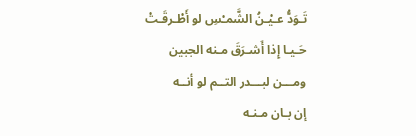تَـوَدُّ عـيْـنُ الشَّمـْسِ لو أَطْـرقَـتْ
حَـيـا إِذا أَشـرَقَ مـنه الجبين
ومـــن لبـــدر التــم لو أنــه
إن بـان مـنـه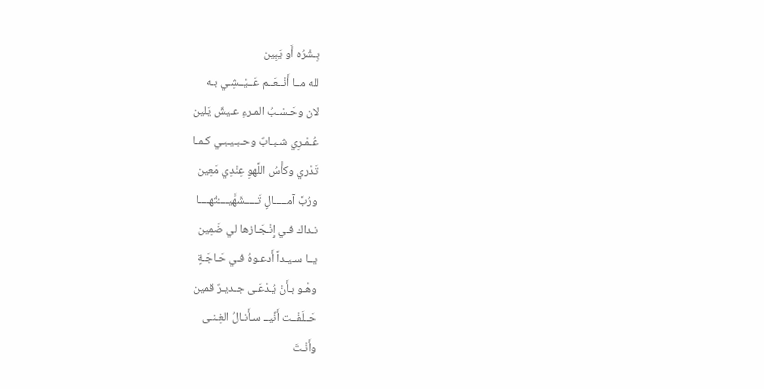بِـشْرُه أَو يَبِين
لله مــا أَنْــعَــم عَــيْــشِـي بـه
لان وحَـسْـبُ المـرءِ عـيشٌ يَلين
عُـمْـرِي شـبـابٌ وحـبـيـبـي كـمـا
تَدْري وكأْسُ اللَّهوِ عِنْدِي مَعِين
ورُبَّ آمـــــالٍ تَـــــشَهَّيــــْتُهــــا
نـداك فـي إِنْـجَـازها لي ضَمِين
يــا سـيـداً أَدعـوهُ فـي حَـاجَـةٍ
وهْـو بـأَنْ يُـدْعَـى جـديـرٌ قمين
حَــلَفْــت أَنِّيــ سـأَنـالُ الغِـنـى
وأَنْـتَ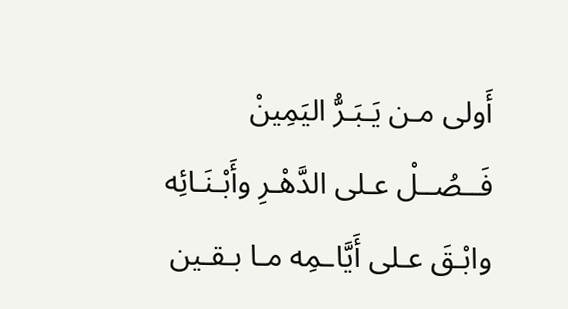أَولى مـن يَـبَـرُّ اليَمِينْ
فَــصُــلْ عـلى الدَّهْـرِ وأَبْـنَـائِه
وابْـقَ عـلى أَيَّاـمِه مـا بـقـين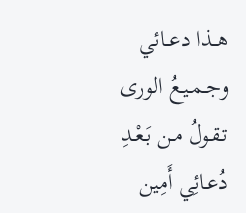هــذا دعــائي وجــمـيـعُ الورى
تـقـولُ مـن بَـعْـدِ دُعـائِي أَمِين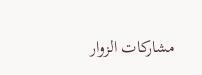مشاركات الزوار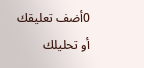0أضف تعليقك أو تحليلك